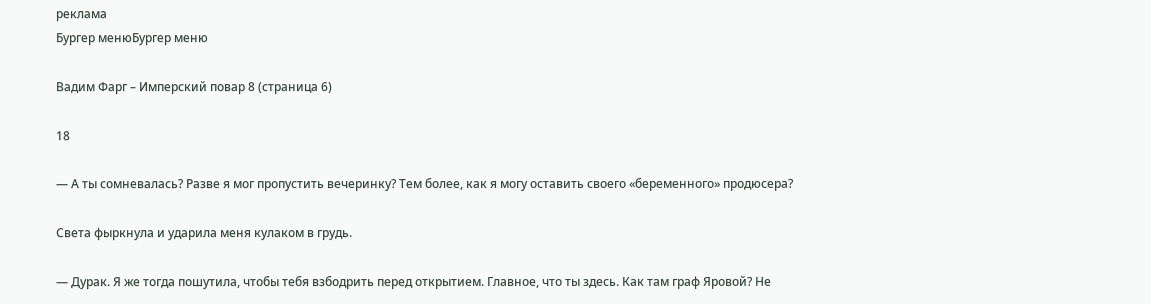реклама
Бургер менюБургер меню

Вадим Фарг – Имперский повар 8 (страница 6)

18

— А ты сомневалась? Разве я мог пропустить вечеринку? Тем более, как я могу оставить своего «беременного» продюсера?

Света фыркнула и ударила меня кулаком в грудь.

— Дурак. Я же тогда пошутила, чтобы тебя взбодрить перед открытием. Главное, что ты здесь. Как там граф Яровой? Не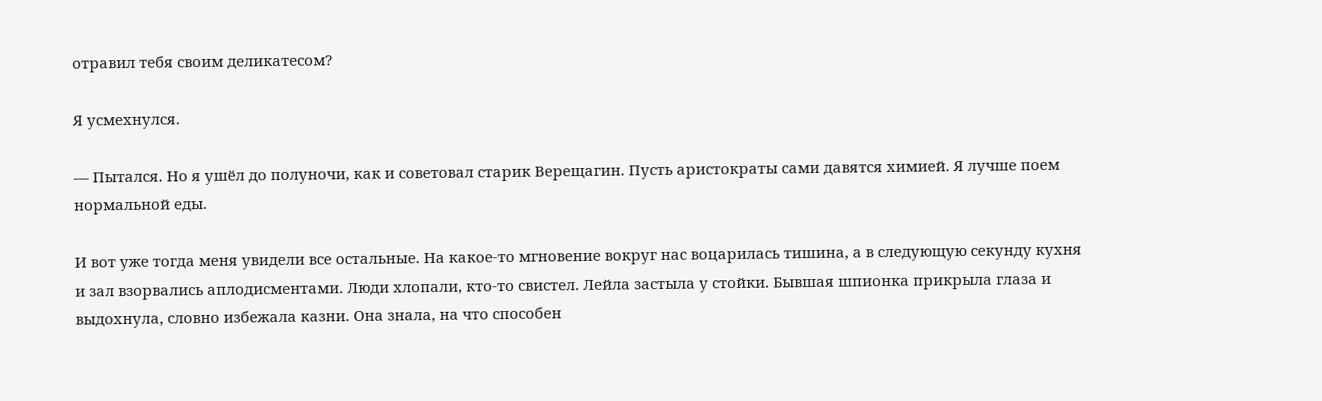отравил тебя своим деликатесом?

Я усмехнулся.

— Пытался. Но я ушёл до полуночи, как и советовал старик Верещагин. Пусть аристократы сами давятся химией. Я лучше поем нормальной еды.

И вот уже тогда меня увидели все остальные. На какое-то мгновение вокруг нас воцарилась тишина, а в следующую секунду кухня и зал взорвались аплодисментами. Люди хлопали, кто-то свистел. Лейла застыла у стойки. Бывшая шпионка прикрыла глаза и выдохнула, словно избежала казни. Она знала, на что способен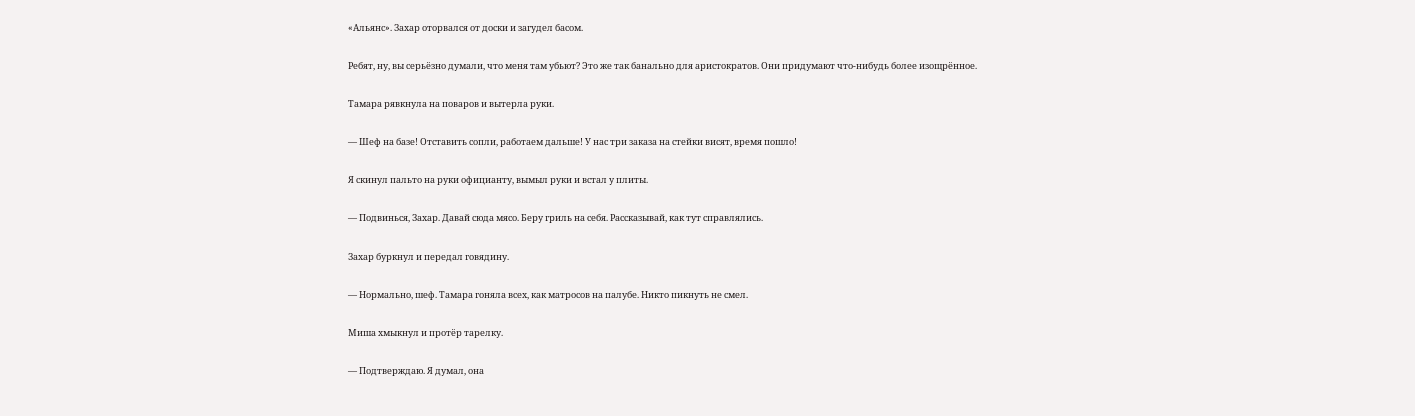«Альянс». Захар оторвался от доски и загудел басом.

Ребят, ну, вы серьёзно думали, что меня там убьют? Это же так банально для аристократов. Они придумают что-нибудь более изощрённое.

Тамара рявкнула на поваров и вытерла руки.

— Шеф на базе! Отставить сопли, работаем дальше! У нас три заказа на стейки висят, время пошло!

Я скинул пальто на руки официанту, вымыл руки и встал у плиты.

— Подвинься, Захар. Давай сюда мясо. Беру гриль на себя. Рассказывай, как тут справлялись.

Захар буркнул и передал говядину.

— Нормально, шеф. Тамара гоняла всех, как матросов на палубе. Никто пикнуть не смел.

Миша хмыкнул и протёр тарелку.

— Подтверждаю. Я думал, она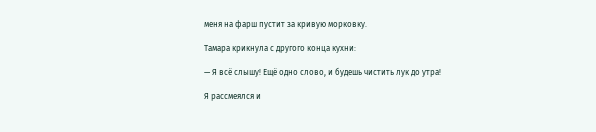меня на фарш пустит за кривую морковку.

Тамара крикнула с другого конца кухни:

— Я всё слышу! Ещё одно слово, и будешь чистить лук до утра!

Я рассмеялся и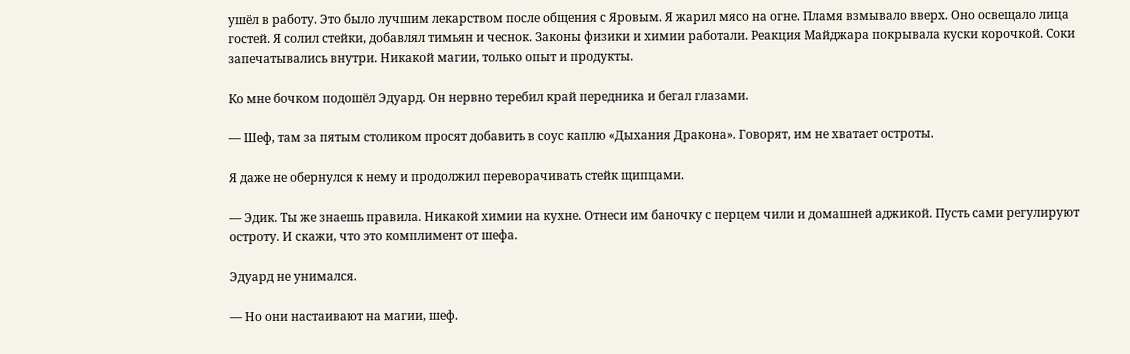ушёл в работу. Это было лучшим лекарством после общения с Яровым. Я жарил мясо на огне. Пламя взмывало вверх. Оно освещало лица гостей. Я солил стейки, добавлял тимьян и чеснок. Законы физики и химии работали. Реакция Майджара покрывала куски корочкой. Соки запечатывались внутри. Никакой магии, только опыт и продукты.

Ко мне бочком подошёл Эдуард. Он нервно теребил край передника и бегал глазами.

— Шеф, там за пятым столиком просят добавить в соус каплю «Дыхания Дракона». Говорят, им не хватает остроты.

Я даже не обернулся к нему и продолжил переворачивать стейк щипцами.

— Эдик. Ты же знаешь правила. Никакой химии на кухне. Отнеси им баночку с перцем чили и домашней аджикой. Пусть сами регулируют остроту. И скажи, что это комплимент от шефа.

Эдуард не унимался.

— Но они настаивают на магии, шеф.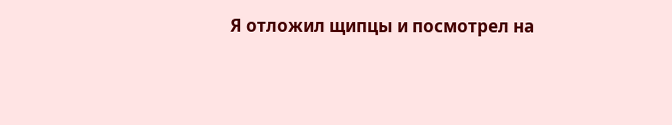Я отложил щипцы и посмотрел на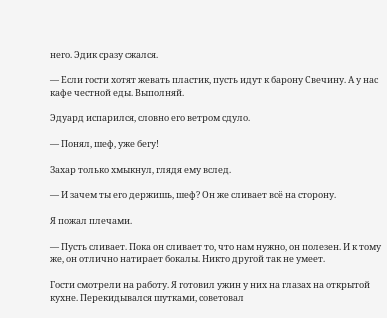него. Эдик сразу сжался.

— Если гости хотят жевать пластик, пусть идут к барону Свечину. А у нас кафе честной еды. Выполняй.

Эдуард испарился, словно его ветром сдуло.

— Понял, шеф, уже бегу!

Захар только хмыкнул, глядя ему вслед.

— И зачем ты его держишь, шеф? Он же сливает всё на сторону.

Я пожал плечами.

— Пусть сливает. Пока он сливает то, что нам нужно, он полезен. И к тому же, он отлично натирает бокалы. Никто другой так не умеет.

Гости смотрели на работу. Я готовил ужин у них на глазах на открытой кухне. Перекидывался шутками, советовал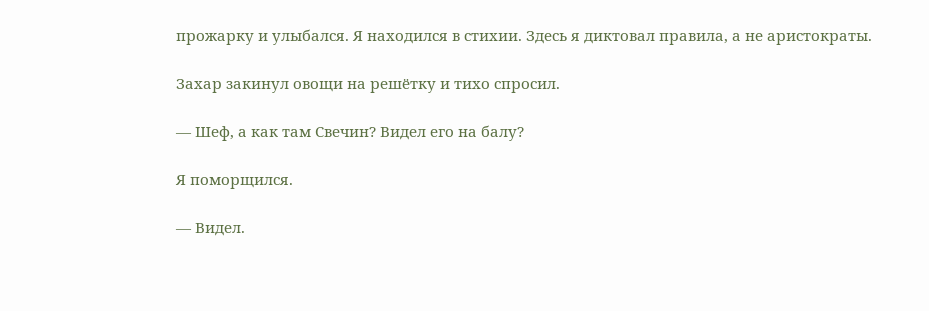прожарку и улыбался. Я находился в стихии. Здесь я диктовал правила, а не аристократы.

Захар закинул овощи на решётку и тихо спросил.

— Шеф, а как там Свечин? Видел его на балу?

Я поморщился.

— Видел.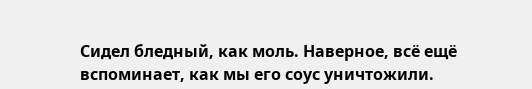Сидел бледный, как моль. Наверное, всё ещё вспоминает, как мы его соус уничтожили.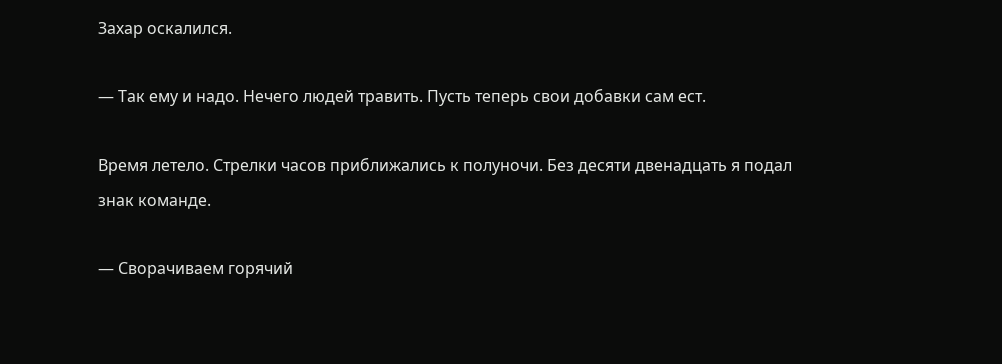Захар оскалился.

— Так ему и надо. Нечего людей травить. Пусть теперь свои добавки сам ест.

Время летело. Стрелки часов приближались к полуночи. Без десяти двенадцать я подал знак команде.

— Сворачиваем горячий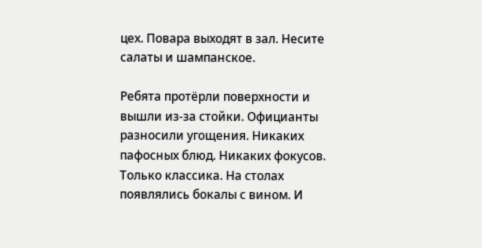цех. Повара выходят в зал. Несите салаты и шампанское.

Ребята протёрли поверхности и вышли из-за стойки. Официанты разносили угощения. Никаких пафосных блюд. Никаких фокусов. Только классика. На столах появлялись бокалы с вином. И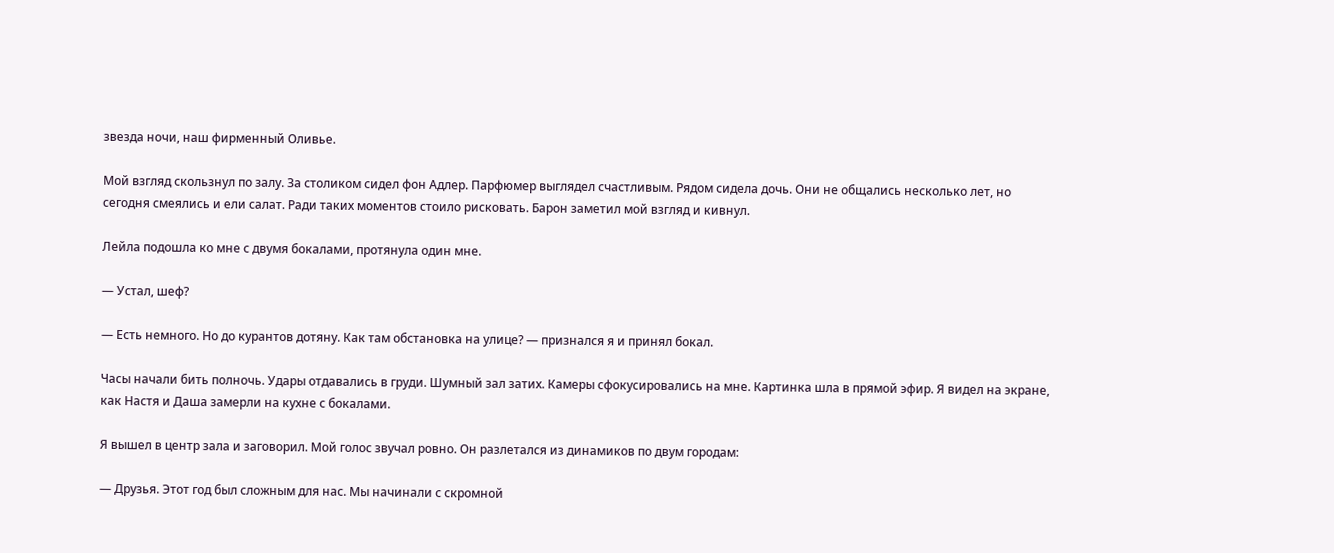звезда ночи, наш фирменный Оливье.

Мой взгляд скользнул по залу. За столиком сидел фон Адлер. Парфюмер выглядел счастливым. Рядом сидела дочь. Они не общались несколько лет, но сегодня смеялись и ели салат. Ради таких моментов стоило рисковать. Барон заметил мой взгляд и кивнул.

Лейла подошла ко мне с двумя бокалами, протянула один мне.

— Устал, шеф?

— Есть немного. Но до курантов дотяну. Как там обстановка на улице? — признался я и принял бокал.

Часы начали бить полночь. Удары отдавались в груди. Шумный зал затих. Камеры сфокусировались на мне. Картинка шла в прямой эфир. Я видел на экране, как Настя и Даша замерли на кухне с бокалами.

Я вышел в центр зала и заговорил. Мой голос звучал ровно. Он разлетался из динамиков по двум городам:

— Друзья. Этот год был сложным для нас. Мы начинали с скромной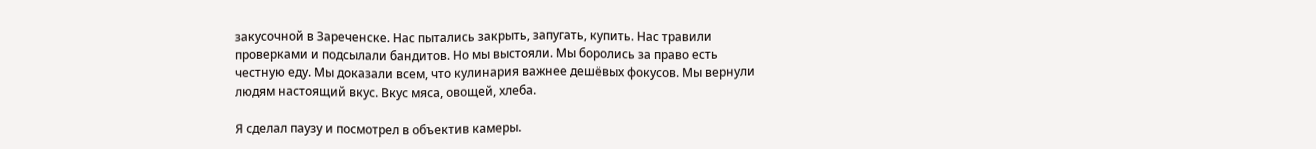закусочной в Зареченске. Нас пытались закрыть, запугать, купить. Нас травили проверками и подсылали бандитов. Но мы выстояли. Мы боролись за право есть честную еду. Мы доказали всем, что кулинария важнее дешёвых фокусов. Мы вернули людям настоящий вкус. Вкус мяса, овощей, хлеба.

Я сделал паузу и посмотрел в объектив камеры.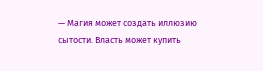— Магия может создать иллюзию сытости. Власть может купить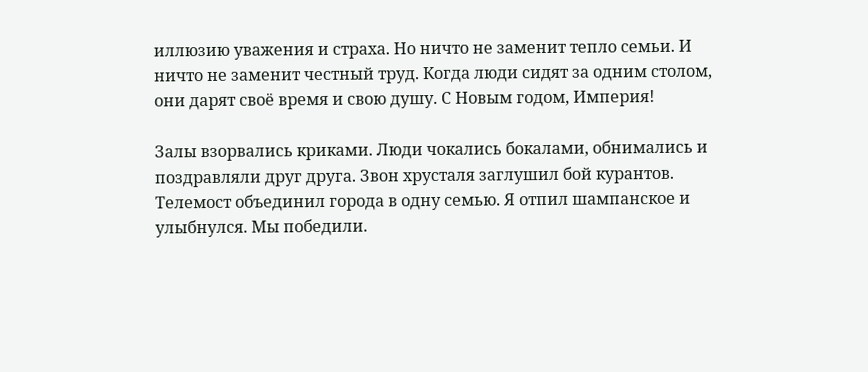иллюзию уважения и страха. Но ничто не заменит тепло семьи. И ничто не заменит честный труд. Когда люди сидят за одним столом, они дарят своё время и свою душу. С Новым годом, Империя!

Залы взорвались криками. Люди чокались бокалами, обнимались и поздравляли друг друга. Звон хрусталя заглушил бой курантов. Телемост объединил города в одну семью. Я отпил шампанское и улыбнулся. Мы победили.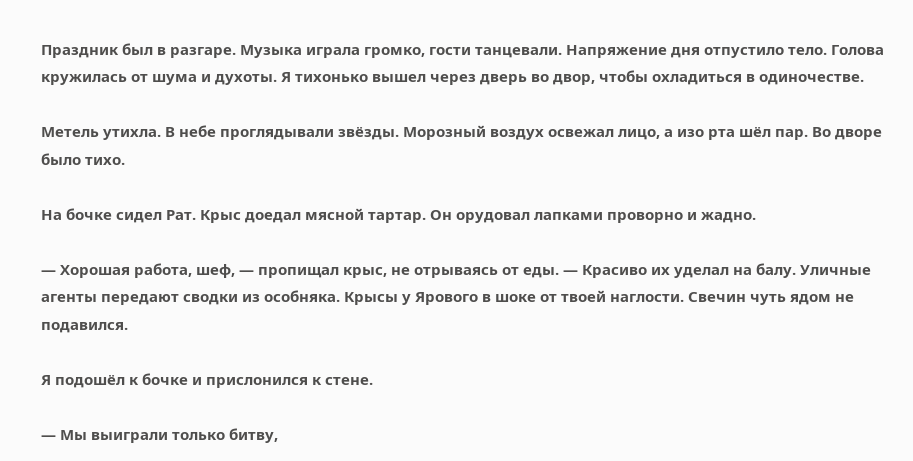Праздник был в разгаре. Музыка играла громко, гости танцевали. Напряжение дня отпустило тело. Голова кружилась от шума и духоты. Я тихонько вышел через дверь во двор, чтобы охладиться в одиночестве.

Метель утихла. В небе проглядывали звёзды. Морозный воздух освежал лицо, а изо рта шёл пар. Во дворе было тихо.

На бочке сидел Рат. Крыс доедал мясной тартар. Он орудовал лапками проворно и жадно.

— Хорошая работа, шеф, — пропищал крыс, не отрываясь от еды. — Красиво их уделал на балу. Уличные агенты передают сводки из особняка. Крысы у Ярового в шоке от твоей наглости. Свечин чуть ядом не подавился.

Я подошёл к бочке и прислонился к стене.

— Мы выиграли только битву,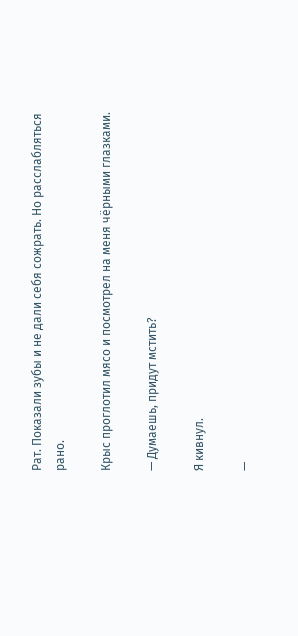Рат. Показали зубы и не дали себя сожрать. Но расслабляться рано.

Крыс проглотил мясо и посмотрел на меня чёрными глазками.

— Думаешь, придут мстить?

Я кивнул.

—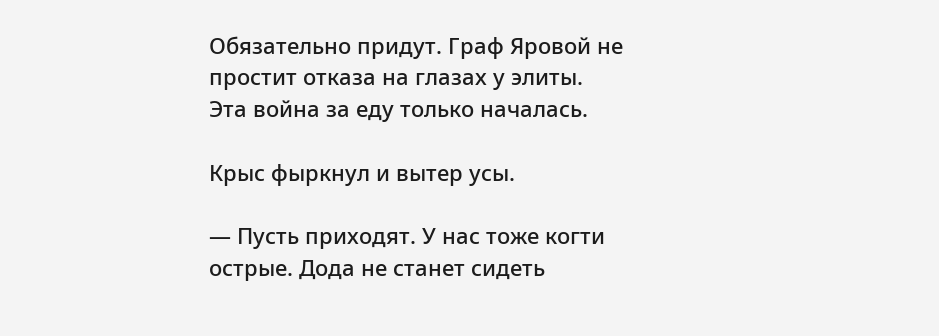Обязательно придут. Граф Яровой не простит отказа на глазах у элиты. Эта война за еду только началась.

Крыс фыркнул и вытер усы.

— Пусть приходят. У нас тоже когти острые. Дода не станет сидеть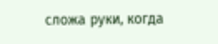сложа руки, когда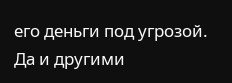его деньги под угрозой. Да и другими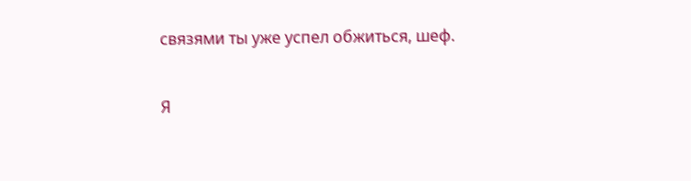связями ты уже успел обжиться, шеф.

Я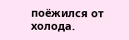поёжился от холода.